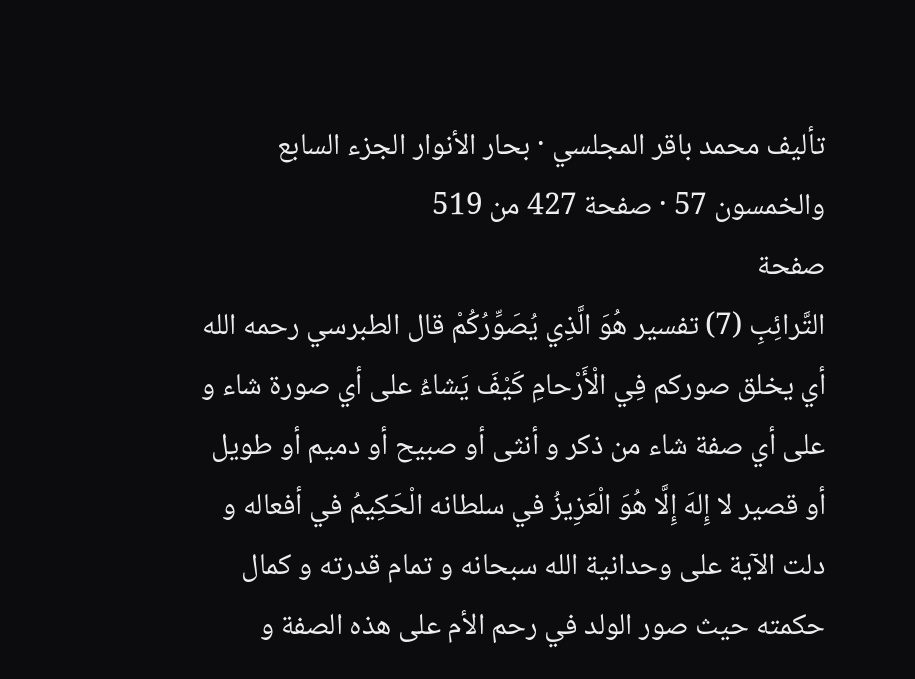تأليف محمد باقر المجلسي · بحار الأنوار الجزء السابع والخمسون 57 · صفحة 427 من 519
صفحة
التَّرائِبِ (7) تفسير هُوَ الَّذِي يُصَوِّرُكُمْ قال الطبرسي رحمه الله أي يخلق صوركم فِي الْأَرْحامِ كَيْفَ يَشاءُ على أي صورة شاء و على أي صفة شاء من ذكر و أنثى أو صبيح أو دميم أو طويل أو قصير لا إِلهَ إِلَّا هُوَ الْعَزِيزُ في سلطانه الْحَكِيمُ في أفعاله و دلت الآية على وحدانية الله سبحانه و تمام قدرته و كمال حكمته حيث صور الولد في رحم الأم على هذه الصفة و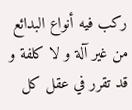ركب فيه أنواع البدائع من غير آلة و لا كلفة و قد تقرر في عقل كل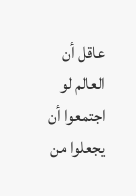عاقل أن العالم لو اجتمعوا أن يجعلوا من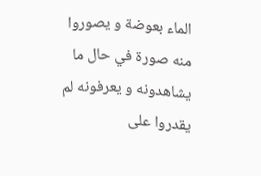الماء بعوضة و يصوروا منه صورة في حال ما يشاهدونه و يعرفونه لم يقدروا على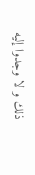ذلك و لا وجدوا إليه